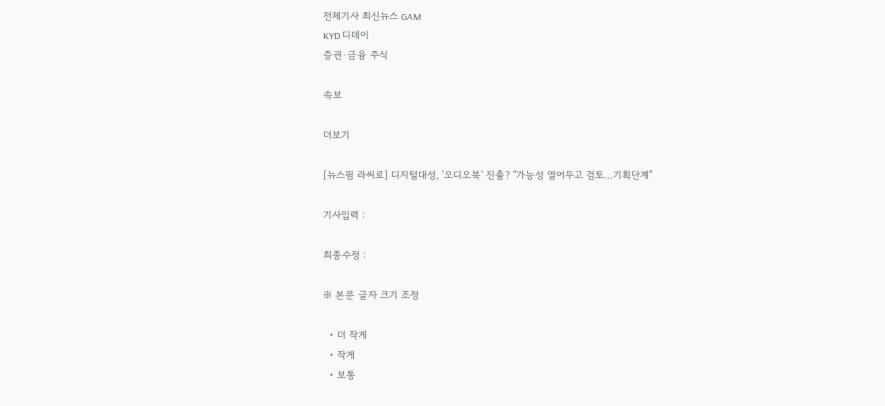전체기사 최신뉴스 GAM
KYD 디데이
증권·금융 주식

속보

더보기

[뉴스핌 라씨로] 디지털대성, '오디오북' 진출? "가능성 열어두고 검토...기획단계"

기사입력 :

최종수정 :

※ 본문 글자 크기 조정

  • 더 작게
  • 작게
  • 보통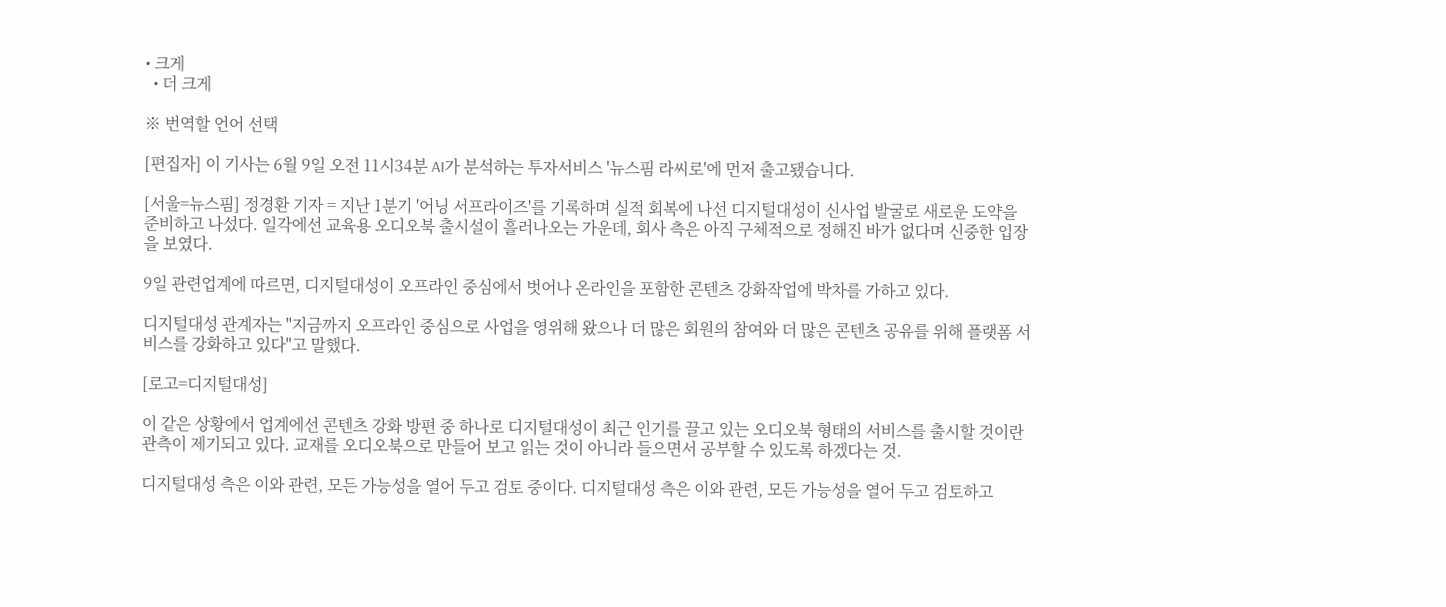• 크게
  • 더 크게

※ 번역할 언어 선택

[편집자] 이 기사는 6월 9일 오전 11시34분 AI가 분석하는 투자서비스 '뉴스핌 라씨로'에 먼저 출고됐습니다.

[서울=뉴스핌] 정경환 기자 = 지난 1분기 '어닝 서프라이즈'를 기록하며 실적 회복에 나선 디지털대성이 신사업 발굴로 새로운 도약을 준비하고 나섰다. 일각에선 교육용 오디오북 출시설이 흘러나오는 가운데, 회사 측은 아직 구체적으로 정해진 바가 없다며 신중한 입장을 보였다.

9일 관련업계에 따르면, 디지털대성이 오프라인 중심에서 벗어나 온라인을 포함한 콘텐츠 강화작업에 박차를 가하고 있다.

디지털대성 관계자는 "지금까지 오프라인 중심으로 사업을 영위해 왔으나 더 많은 회원의 참여와 더 많은 콘텐츠 공유를 위해 플랫폼 서비스를 강화하고 있다"고 말했다.

[로고=디지털대성]

이 같은 상황에서 업계에선 콘텐츠 강화 방편 중 하나로 디지털대성이 최근 인기를 끌고 있는 오디오북 형태의 서비스를 출시할 것이란 관측이 제기되고 있다. 교재를 오디오북으로 만들어 보고 읽는 것이 아니라 들으면서 공부할 수 있도록 하겠다는 것.

디지털대성 측은 이와 관련, 모든 가능성을 열어 두고 검토 중이다. 디지털대성 측은 이와 관련, 모든 가능성을 열어 두고 검토하고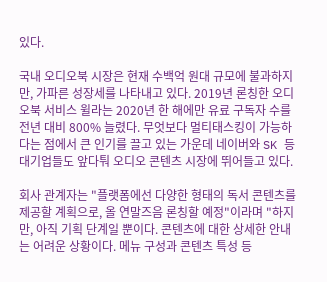있다.

국내 오디오북 시장은 현재 수백억 원대 규모에 불과하지만, 가파른 성장세를 나타내고 있다. 2019년 론칭한 오디오북 서비스 윌라는 2020년 한 해에만 유료 구독자 수를 전년 대비 800% 늘렸다. 무엇보다 멀티태스킹이 가능하다는 점에서 큰 인기를 끌고 있는 가운데 네이버와 SK 등 대기업들도 앞다퉈 오디오 콘텐츠 시장에 뛰어들고 있다.

회사 관계자는 "플랫폼에선 다양한 형태의 독서 콘텐츠를 제공할 계획으로, 올 연말즈음 론칭할 예정"이라며 "하지만, 아직 기획 단계일 뿐이다. 콘텐츠에 대한 상세한 안내는 어려운 상황이다. 메뉴 구성과 콘텐츠 특성 등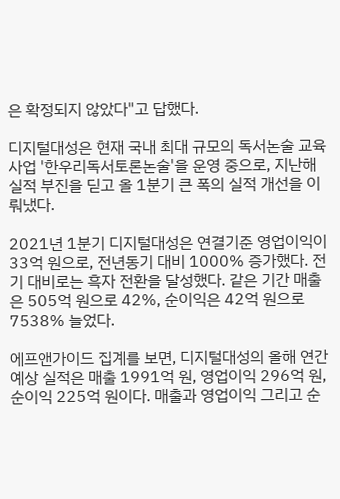은 확정되지 않았다"고 답했다.

디지털대성은 현재 국내 최대 규모의 독서논술 교육 사업 '한우리독서토론논술'을 운영 중으로, 지난해 실적 부진을 딛고 올 1분기 큰 폭의 실적 개선을 이뤄냈다.

2021년 1분기 디지털대성은 연결기준 영업이익이 33억 원으로, 전년동기 대비 1000% 증가했다. 전기 대비로는 흑자 전환을 달성했다. 같은 기간 매출은 505억 원으로 42%, 순이익은 42억 원으로 7538% 늘었다.

에프앤가이드 집계를 보면, 디지털대성의 올해 연간 예상 실적은 매출 1991억 원, 영업이익 296억 원, 순이익 225억 원이다. 매출과 영업이익 그리고 순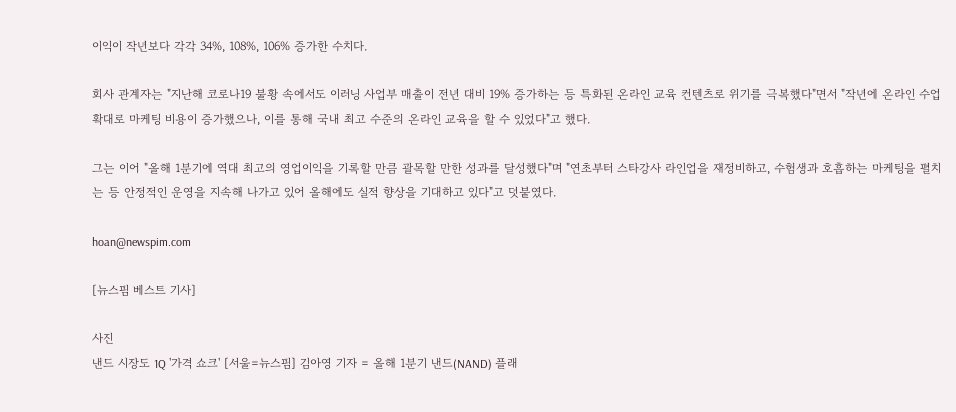이익이 작년보다 각각 34%, 108%, 106% 증가한 수치다.

회사 관계자는 "지난해 코로나19 불황 속에서도 이러닝 사업부 매출이 전년 대비 19% 증가하는 등 특화된 온라인 교육 컨텐츠로 위기를 극복했다"면서 "작년에 온라인 수업 확대로 마케팅 비용이 증가했으나, 이를 통해 국내 최고 수준의 온라인 교육을 할 수 있었다"고 했다.

그는 이어 "올해 1분기에 역대 최고의 영업이익을 기록할 만큼 괄목할 만한 성과를 달성했다"며 "연초부터 스타강사 라인업을 재정비하고, 수험생과 호흡하는 마케팅을 펼치는 등 안정적인 운영을 지속해 나가고 있어 올해에도 실적 향상을 기대하고 있다"고 덧붙였다.

hoan@newspim.com

[뉴스핌 베스트 기사]

사진
낸드 시장도 1Q '가격 쇼크' [서울=뉴스핌] 김아영 기자 = 올해 1분기 낸드(NAND) 플래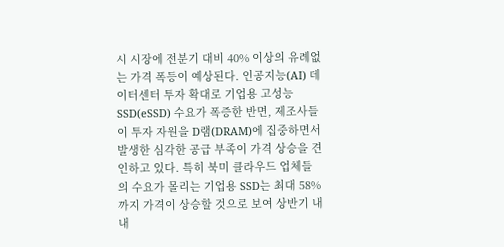시 시장에 전분기 대비 40% 이상의 유례없는 가격 폭등이 예상된다. 인공지능(AI) 데이터센터 투자 확대로 기업용 고성능 SSD(eSSD) 수요가 폭증한 반면, 제조사들이 투자 자원을 D램(DRAM)에 집중하면서 발생한 심각한 공급 부족이 가격 상승을 견인하고 있다. 특히 북미 클라우드 업체들의 수요가 몰리는 기업용 SSD는 최대 58%까지 가격이 상승할 것으로 보여 상반기 내내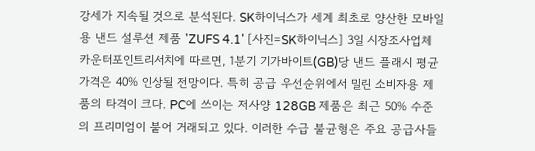강세가 지속될 것으로 분석된다. SK하이닉스가 세계 최초로 양산한 모바일용 낸드 설루션 제품 'ZUFS 4.1' [사진=SK하이닉스] 3일 시장조사업체 카운터포인트리서치에 따르면, 1분기 기가바이트(GB)당 낸드 플래시 평균 가격은 40% 인상될 전망이다. 특히 공급 우선순위에서 밀린 소비자용 제품의 타격이 크다. PC에 쓰이는 저사양 128GB 제품은 최근 50% 수준의 프리미엄이 붙어 거래되고 있다. 이러한 수급 불균형은 주요 공급사들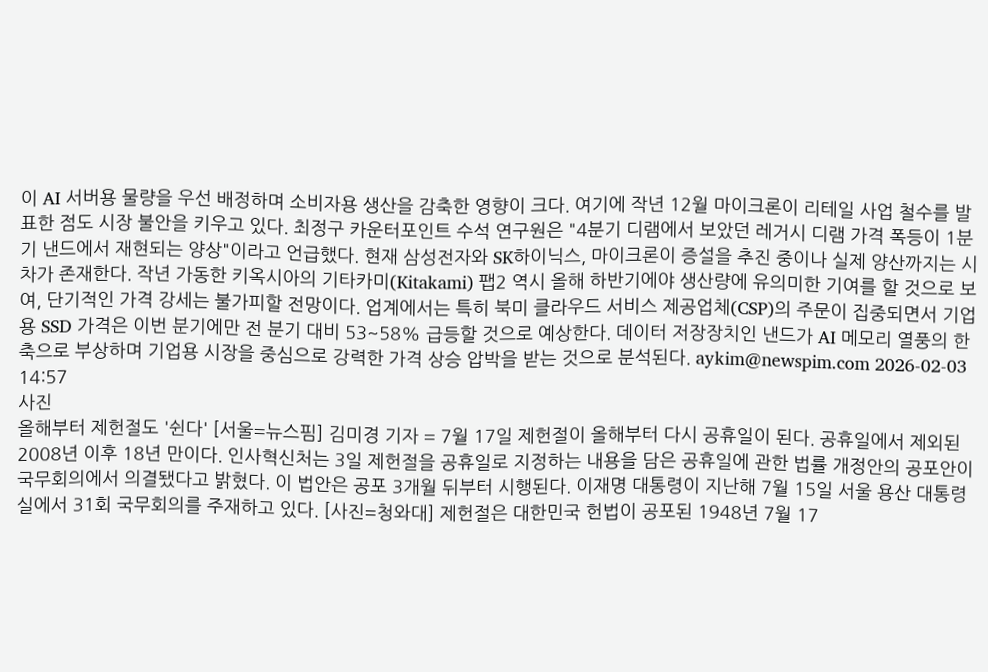이 AI 서버용 물량을 우선 배정하며 소비자용 생산을 감축한 영향이 크다. 여기에 작년 12월 마이크론이 리테일 사업 철수를 발표한 점도 시장 불안을 키우고 있다. 최정구 카운터포인트 수석 연구원은 "4분기 디램에서 보았던 레거시 디램 가격 폭등이 1분기 낸드에서 재현되는 양상"이라고 언급했다. 현재 삼성전자와 SK하이닉스, 마이크론이 증설을 추진 중이나 실제 양산까지는 시차가 존재한다. 작년 가동한 키옥시아의 기타카미(Kitakami) 팹2 역시 올해 하반기에야 생산량에 유의미한 기여를 할 것으로 보여, 단기적인 가격 강세는 불가피할 전망이다. 업계에서는 특히 북미 클라우드 서비스 제공업체(CSP)의 주문이 집중되면서 기업용 SSD 가격은 이번 분기에만 전 분기 대비 53~58% 급등할 것으로 예상한다. 데이터 저장장치인 낸드가 AI 메모리 열풍의 한 축으로 부상하며 기업용 시장을 중심으로 강력한 가격 상승 압박을 받는 것으로 분석된다. aykim@newspim.com 2026-02-03 14:57
사진
올해부터 제헌절도 '쉰다' [서울=뉴스핌] 김미경 기자 = 7월 17일 제헌절이 올해부터 다시 공휴일이 된다. 공휴일에서 제외된 2008년 이후 18년 만이다. 인사혁신처는 3일 제헌절을 공휴일로 지정하는 내용을 담은 공휴일에 관한 법률 개정안의 공포안이 국무회의에서 의결됐다고 밝혔다. 이 법안은 공포 3개월 뒤부터 시행된다. 이재명 대통령이 지난해 7월 15일 서울 용산 대통령실에서 31회 국무회의를 주재하고 있다. [사진=청와대] 제헌절은 대한민국 헌법이 공포된 1948년 7월 17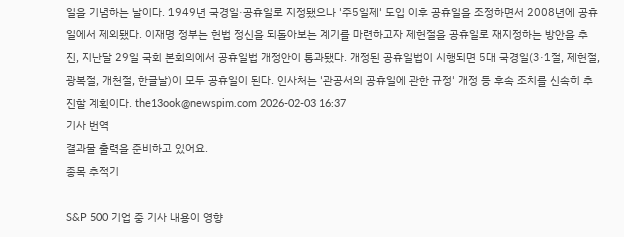일을 기념하는 날이다. 1949년 국경일·공휴일로 지정됐으나 '주5일제' 도입 이후 공휴일을 조정하면서 2008년에 공휴일에서 제외됐다. 이재명 정부는 헌법 정신을 되돌아보는 계기를 마련하고자 제헌절을 공휴일로 재지정하는 방안을 추진, 지난달 29일 국회 본회의에서 공휴일법 개정안이 통과됐다. 개정된 공휴일법이 시행되면 5대 국경일(3·1절, 제헌절, 광복절, 개천절, 한글날)이 모두 공휴일이 된다. 인사처는 '관공서의 공휴일에 관한 규정' 개정 등 후속 조치를 신속히 추진할 계획이다. the13ook@newspim.com 2026-02-03 16:37
기사 번역
결과물 출력을 준비하고 있어요.
종목 추적기

S&P 500 기업 중 기사 내용이 영향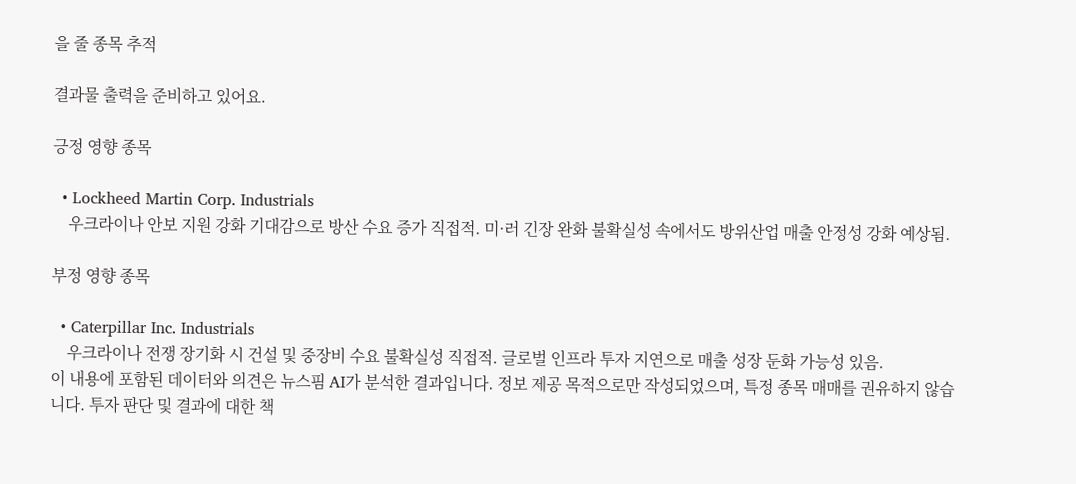을 줄 종목 추적

결과물 출력을 준비하고 있어요.

긍정 영향 종목

  • Lockheed Martin Corp. Industrials
    우크라이나 안보 지원 강화 기대감으로 방산 수요 증가 직접적. 미·러 긴장 완화 불확실성 속에서도 방위산업 매출 안정성 강화 예상됨.

부정 영향 종목

  • Caterpillar Inc. Industrials
    우크라이나 전쟁 장기화 시 건설 및 중장비 수요 불확실성 직접적. 글로벌 인프라 투자 지연으로 매출 성장 둔화 가능성 있음.
이 내용에 포함된 데이터와 의견은 뉴스핌 AI가 분석한 결과입니다. 정보 제공 목적으로만 작성되었으며, 특정 종목 매매를 권유하지 않습니다. 투자 판단 및 결과에 대한 책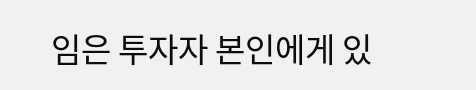임은 투자자 본인에게 있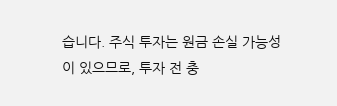습니다. 주식 투자는 원금 손실 가능성이 있으므로, 투자 전 충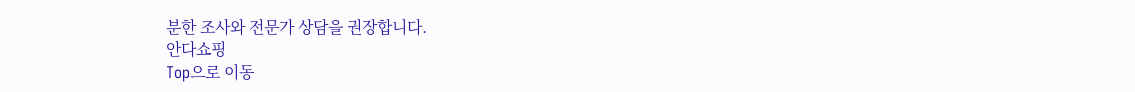분한 조사와 전문가 상담을 권장합니다.
안다쇼핑
Top으로 이동